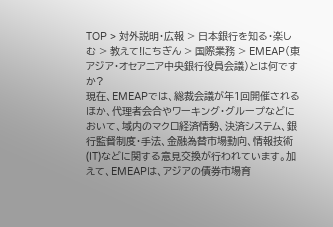TOP > 対外説明・広報 > 日本銀行を知る・楽しむ > 教えて!にちぎん > 国際業務 > EMEAP(東アジア・オセアニア中央銀行役員会議)とは何ですか?
現在、EMEAPでは、総裁会議が年1回開催されるほか、代理者会合やワーキング・グループなどにおいて、域内のマクロ経済情勢、決済システム、銀行監督制度・手法、金融為替市場動向、情報技術(IT)などに関する意見交換が行われています。加えて、EMEAPは、アジアの債券市場育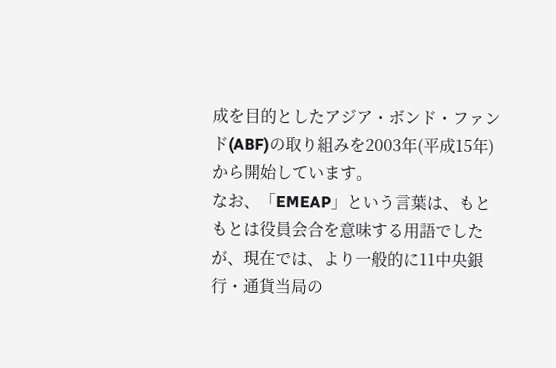成を目的としたアジア・ボンド・ファンド(ABF)の取り組みを2003年(平成15年)から開始しています。
なお、「EMEAP」という言葉は、もともとは役員会合を意味する用語でしたが、現在では、より一般的に11中央銀行・通貨当局の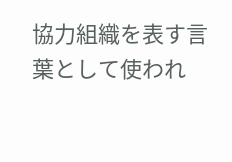協力組織を表す言葉として使われ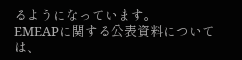るようになっています。
EMEAPに関する公表資料については、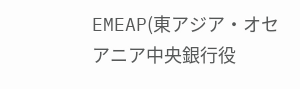EMEAP(東アジア・オセアニア中央銀行役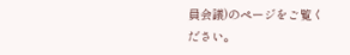員会議)のページをご覧ください。